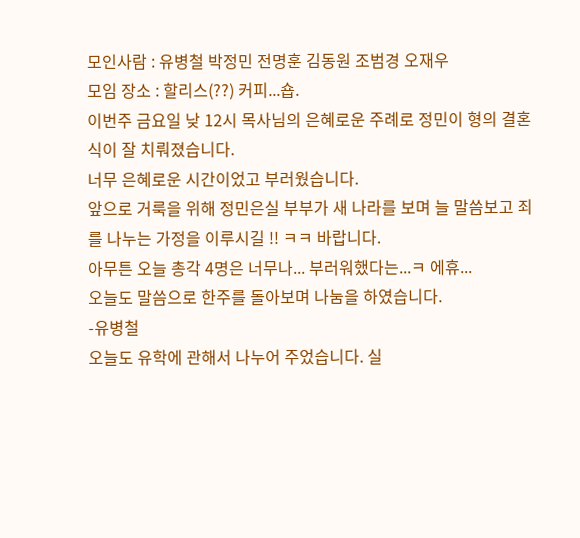모인사람 : 유병철 박정민 전명훈 김동원 조범경 오재우
모임 장소 : 할리스(??) 커피...숍.
이번주 금요일 낮 12시 목사님의 은혜로운 주례로 정민이 형의 결혼식이 잘 치뤄졌습니다.
너무 은혜로운 시간이었고 부러웠습니다.
앞으로 거룩을 위해 정민은실 부부가 새 나라를 보며 늘 말씀보고 죄를 나누는 가정을 이루시길 !! ㅋㅋ 바랍니다.
아무튼 오늘 총각 4명은 너무나... 부러워했다는...ㅋ 에휴...
오늘도 말씀으로 한주를 돌아보며 나눔을 하였습니다.
-유병철
오늘도 유학에 관해서 나누어 주었습니다. 실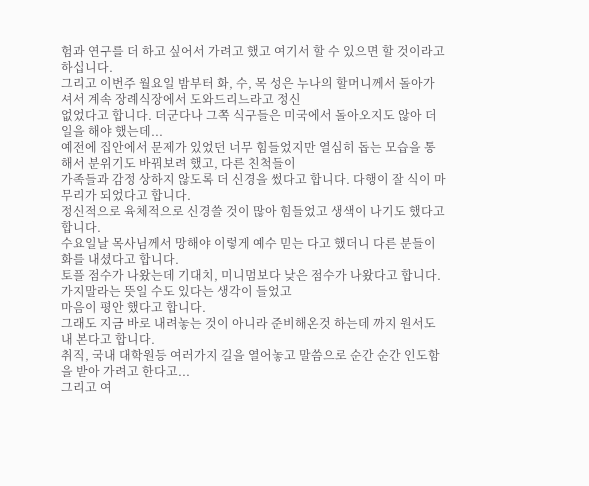험과 연구를 더 하고 싶어서 가려고 했고 여기서 할 수 있으면 할 것이라고
하십니다.
그리고 이번주 월요일 밤부터 화, 수, 목 성은 누나의 할머니께서 돌아가셔서 계속 장례식장에서 도와드리느라고 정신
없었다고 합니다. 더군다나 그쪽 식구들은 미국에서 돌아오지도 않아 더 일을 해야 했는데...
예전에 집안에서 문제가 있었던 너무 힘들었지만 열심히 돕는 모습을 통해서 분위기도 바꿔보려 했고, 다른 친척들이
가족들과 감정 상하지 않도록 더 신경을 썼다고 합니다. 다행이 잘 식이 마무리가 되었다고 합니다.
정신적으로 육체적으로 신경쓸 것이 많아 힘들었고 생색이 나기도 했다고 합니다.
수요일날 목사님께서 망해야 이렇게 예수 믿는 다고 했더니 다른 분들이 화를 내셨다고 합니다.
토플 점수가 나왔는데 기대치, 미니멈보다 낮은 점수가 나왔다고 합니다. 가지말라는 뜻일 수도 있다는 생각이 들었고
마음이 평안 했다고 합니다.
그래도 지금 바로 내려놓는 것이 아니라 준비해온것 하는데 까지 원서도 내 본다고 합니다.
취직, 국내 대학원등 여러가지 길을 열어놓고 말씀으로 순간 순간 인도함을 받아 가려고 한다고...
그리고 여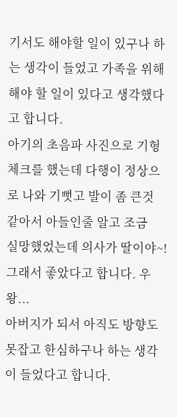기서도 해야할 일이 있구나 하는 생각이 들었고 가족을 위해 해야 할 일이 있다고 생각했다고 합니다.
아기의 초음파 사진으로 기형체크를 했는데 다행이 정상으로 나와 기뻣고 발이 좀 큰것 같아서 아들인줄 알고 조금
실망했었는데 의사가 딸이야~! 그래서 좋았다고 합니다. 우왕...
아버지가 되서 아직도 방향도 못잡고 한심하구나 하는 생각이 들었다고 합니다.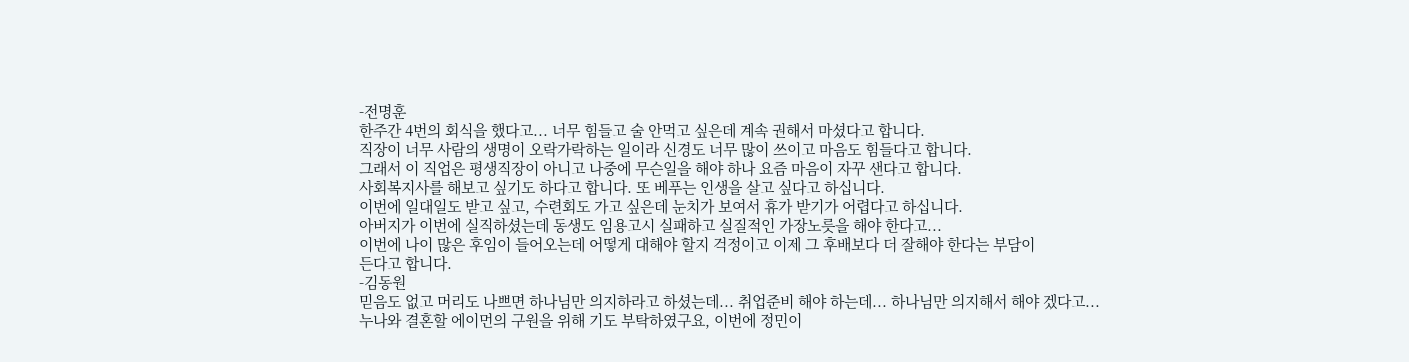-전명훈
한주간 4번의 회식을 했다고... 너무 힘들고 술 안먹고 싶은데 계속 권해서 마셨다고 합니다.
직장이 너무 사람의 생명이 오락가락하는 일이라 신경도 너무 많이 쓰이고 마음도 힘들다고 합니다.
그래서 이 직업은 평생직장이 아니고 나중에 무슨일을 해야 하나 요즘 마음이 자꾸 샌다고 합니다.
사회복지사를 해보고 싶기도 하다고 합니다. 또 베푸는 인생을 살고 싶다고 하십니다.
이번에 일대일도 받고 싶고, 수련회도 가고 싶은데 눈치가 보여서 휴가 받기가 어렵다고 하십니다.
아버지가 이번에 실직하셨는데 동생도 임용고시 실패하고 실질적인 가장노릇을 해야 한다고...
이번에 나이 많은 후임이 들어오는데 어떻게 대해야 할지 걱정이고 이제 그 후배보다 더 잘해야 한다는 부담이
든다고 합니다.
-김동원
믿음도 없고 머리도 나쁘면 하나님만 의지하라고 하셨는데... 취업준비 해야 하는데... 하나님만 의지해서 해야 겠다고...
누나와 결혼할 에이먼의 구원을 위해 기도 부탁하였구요, 이번에 정민이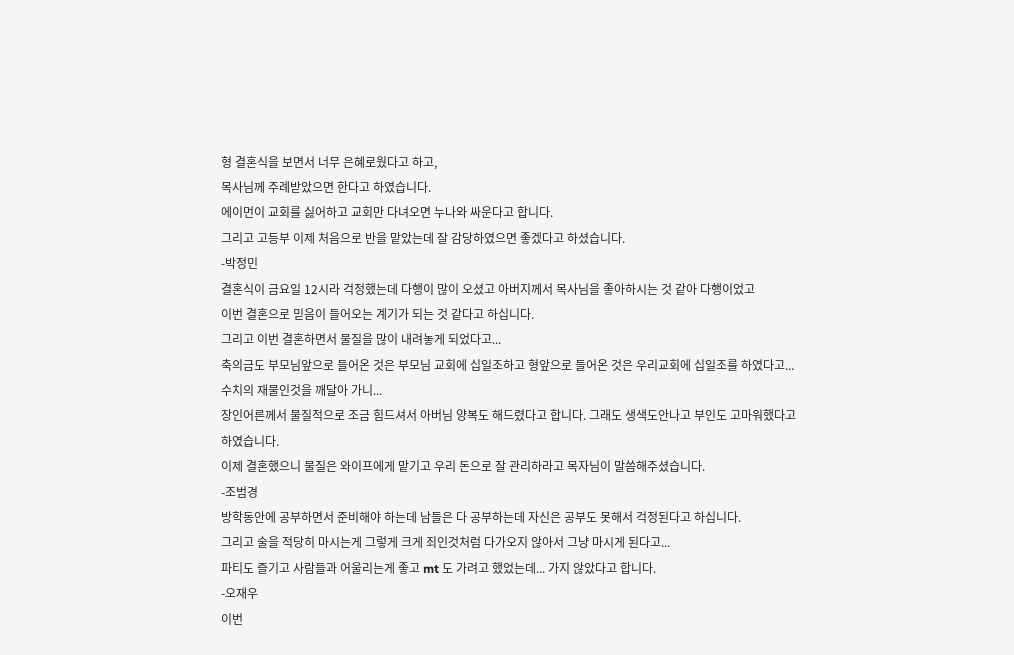형 결혼식을 보면서 너무 은혜로웠다고 하고,
목사님께 주례받았으면 한다고 하였습니다.
에이먼이 교회를 싫어하고 교회만 다녀오면 누나와 싸운다고 합니다.
그리고 고등부 이제 처음으로 반을 맡았는데 잘 감당하였으면 좋겠다고 하셨습니다.
-박정민
결혼식이 금요일 12시라 걱정했는데 다행이 많이 오셨고 아버지께서 목사님을 좋아하시는 것 같아 다행이었고
이번 결혼으로 믿음이 들어오는 계기가 되는 것 같다고 하십니다.
그리고 이번 결혼하면서 물질을 많이 내려놓게 되었다고...
축의금도 부모님앞으로 들어온 것은 부모님 교회에 십일조하고 형앞으로 들어온 것은 우리교회에 십일조를 하였다고...
수치의 재물인것을 깨달아 가니...
장인어른께서 물질적으로 조금 힘드셔서 아버님 양복도 해드렸다고 합니다. 그래도 생색도안나고 부인도 고마워했다고
하였습니다.
이제 결혼했으니 물질은 와이프에게 맡기고 우리 돈으로 잘 관리하라고 목자님이 말씀해주셨습니다.
-조범경
방학동안에 공부하면서 준비해야 하는데 남들은 다 공부하는데 자신은 공부도 못해서 걱정된다고 하십니다.
그리고 술을 적당히 마시는게 그렇게 크게 죄인것처럼 다가오지 않아서 그냥 마시게 된다고...
파티도 즐기고 사람들과 어울리는게 좋고 mt 도 가려고 했었는데... 가지 않았다고 합니다.
-오재우
이번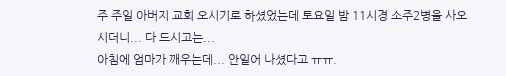주 주일 아버지 교회 오시기로 하셨었는데 토요일 밤 11시경 소주2병을 사오시더니... 다 드시고는...
아침에 엄마가 깨우는데... 안일어 나셨다고 ㅠㅠ.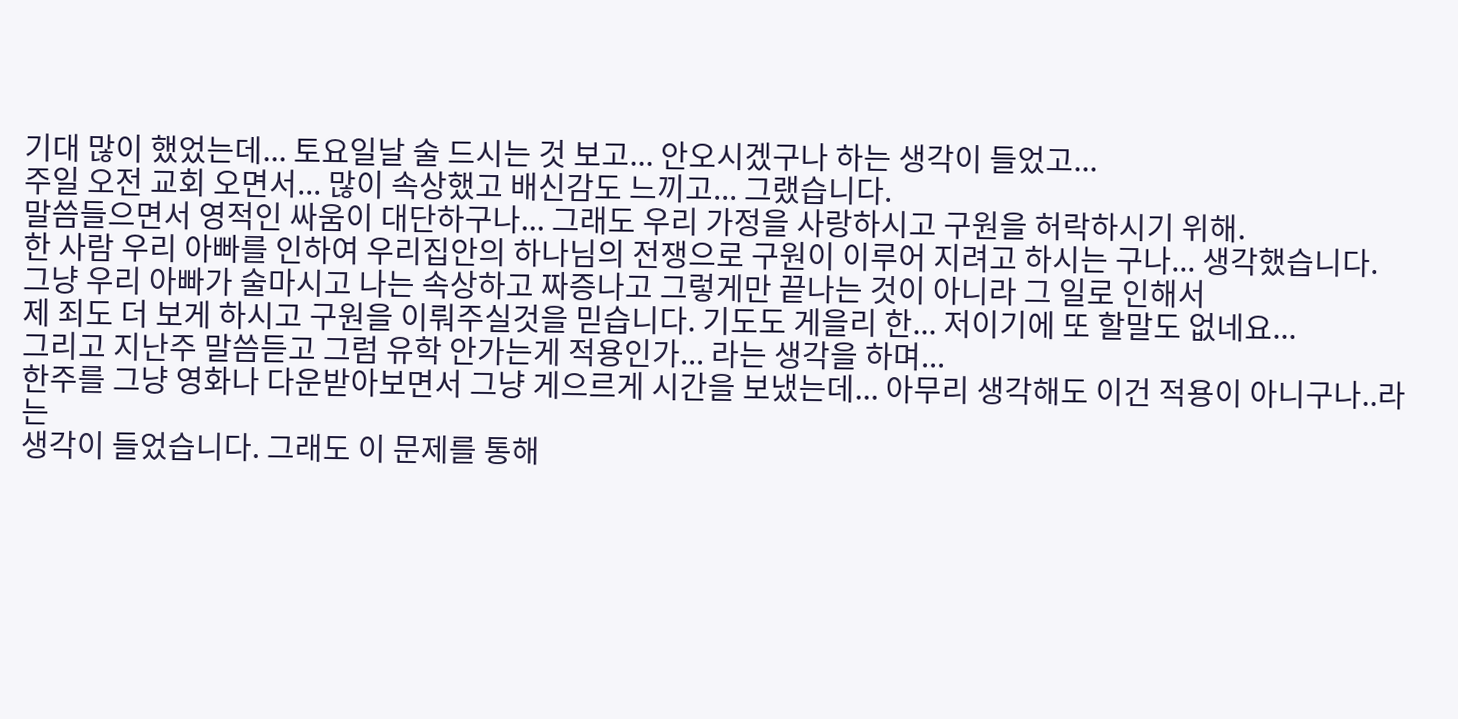기대 많이 했었는데... 토요일날 술 드시는 것 보고... 안오시겠구나 하는 생각이 들었고...
주일 오전 교회 오면서... 많이 속상했고 배신감도 느끼고... 그랬습니다.
말씀들으면서 영적인 싸움이 대단하구나... 그래도 우리 가정을 사랑하시고 구원을 허락하시기 위해.
한 사람 우리 아빠를 인하여 우리집안의 하나님의 전쟁으로 구원이 이루어 지려고 하시는 구나... 생각했습니다.
그냥 우리 아빠가 술마시고 나는 속상하고 짜증나고 그렇게만 끝나는 것이 아니라 그 일로 인해서
제 죄도 더 보게 하시고 구원을 이뤄주실것을 믿습니다. 기도도 게을리 한... 저이기에 또 할말도 없네요...
그리고 지난주 말씀듣고 그럼 유학 안가는게 적용인가... 라는 생각을 하며...
한주를 그냥 영화나 다운받아보면서 그냥 게으르게 시간을 보냈는데... 아무리 생각해도 이건 적용이 아니구나..라는
생각이 들었습니다. 그래도 이 문제를 통해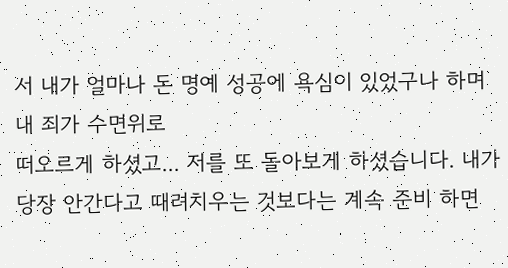서 내가 얼마나 돈 명예 성공에 욕심이 있었구나 하며 내 죄가 수면위로
떠오르게 하셨고... 저를 또 돌아보게 하셨습니다. 내가 당장 안간다고 때려치우는 것보다는 계속 준비 하면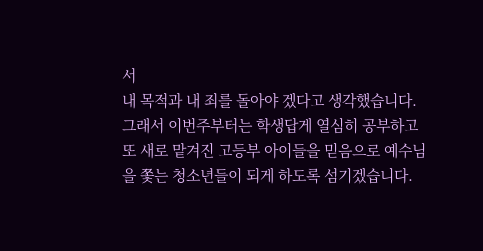서
내 목적과 내 죄를 돌아야 겠다고 생각했습니다. 그래서 이번주부터는 학생답게 열심히 공부하고
또 새로 맡겨진 고등부 아이들을 믿음으로 예수님을 쫓는 청소년들이 되게 하도록 섬기겠습니다.